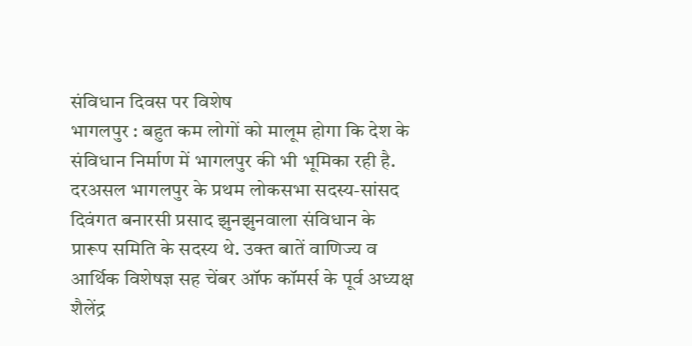संविधान दिवस पर विशेष
भागलपुर : बहुत कम लोगों को मालूम होगा कि देश के संविधान निर्माण में भागलपुर की भी भूमिका रही है. दरअसल भागलपुर के प्रथम लोकसभा सदस्य-सांसद दिवंगत बनारसी प्रसाद झुनझुनवाला संविधान के प्रारूप समिति के सदस्य थे. उक्त बातें वाणिज्य व आर्थिक विशेषज्ञ सह चेंबर ऑफ कॉमर्स के पूर्व अध्यक्ष शैलेंद्र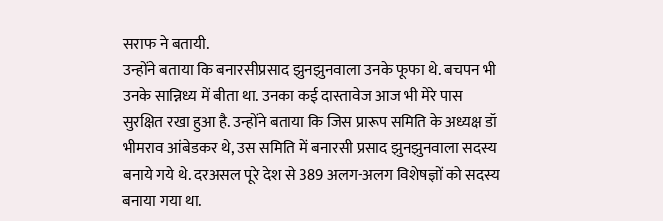सराफ ने बतायी.
उन्होंने बताया कि बनारसीप्रसाद झुनझुनवाला उनके फूफा थे. बचपन भी उनके सान्निध्य में बीता था. उनका कई दास्तावेज आज भी मेरे पास सुरक्षित रखा हुआ है. उन्होंने बताया कि जिस प्रारूप समिति के अध्यक्ष डॉ भीमराव आंबेडकर थे, उस समिति में बनारसी प्रसाद झुनझुनवाला सदस्य बनाये गये थे. दरअसल पूरे देश से 389 अलग-अलग विशेषज्ञों को सदस्य बनाया गया था.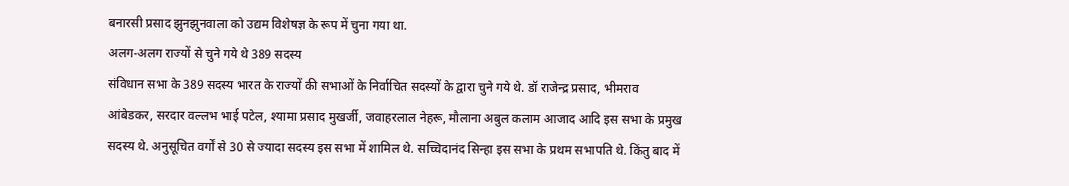बनारसी प्रसाद झुनझुनवाला को उद्यम विशेषज्ञ के रूप में चुना गया था.
अलग-अलग राज्यों से चुने गये थे 389 सदस्य
संविधान सभा के 389 सदस्य भारत के राज्यों की सभाओं के निर्वाचित सदस्यों के द्वारा चुने गये थे. डॉ राजेन्द्र प्रसाद, भीमराव आंबेडकर, सरदार वल्लभ भाई पटेल, श्यामा प्रसाद मुखर्जी, जवाहरलाल नेहरू, मौलाना अबुल कलाम आजाद आदि इस सभा के प्रमुख सदस्य थे. अनुसूचित वर्गों से 30 से ज्यादा सदस्य इस सभा में शामिल थे. सच्चिदानंद सिन्हा इस सभा के प्रथम सभापति थे. किंतु बाद में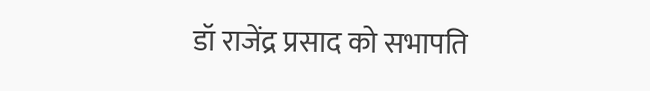डॉ राजेंद्र प्रसाद को सभापति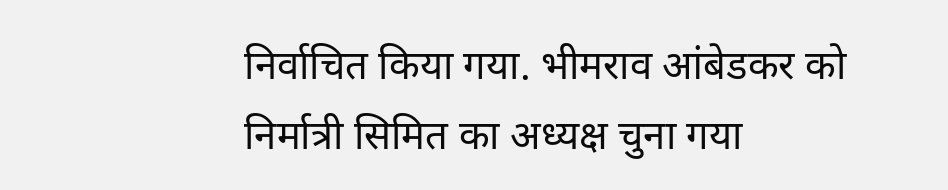निर्वाचित किया गया. भीमराव आंबेडकर को निर्मात्री सिमित का अध्यक्ष चुना गया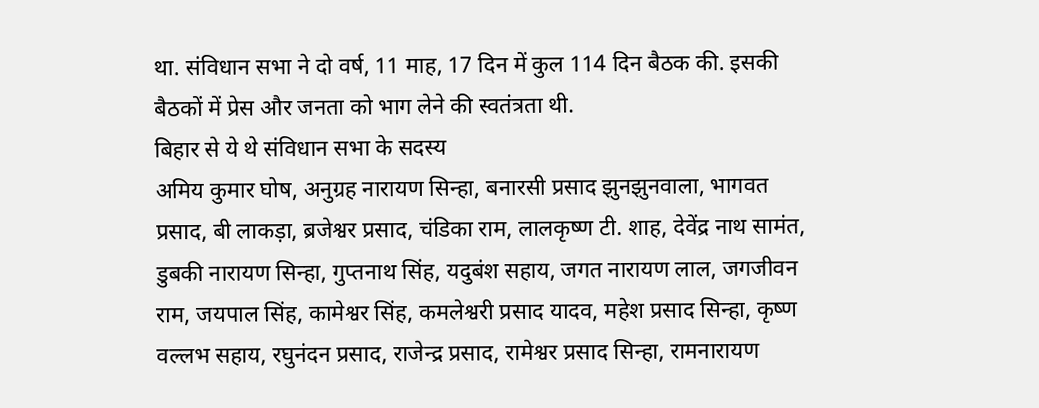था. संविधान सभा ने दो वर्ष, 11 माह, 17 दिन में कुल 114 दिन बैठक की. इसकी बैठकों में प्रेस और जनता को भाग लेने की स्वतंत्रता थी.
बिहार से ये थे संविधान सभा के सदस्य
अमिय कुमार घोष, अनुग्रह नारायण सिन्हा, बनारसी प्रसाद झुनझुनवाला, भागवत प्रसाद, बी लाकड़ा, ब्रजेश्वर प्रसाद, चंडिका राम, लालकृष्ण टी. शाह, देवेंद्र नाथ सामंत, डुबकी नारायण सिन्हा, गुप्तनाथ सिंह, यदुबंश सहाय, जगत नारायण लाल, जगजीवन राम, जयपाल सिंह, कामेश्वर सिंह, कमलेश्वरी प्रसाद यादव, महेश प्रसाद सिन्हा, कृष्ण वल्लभ सहाय, रघुनंदन प्रसाद, राजेन्द्र प्रसाद, रामेश्वर प्रसाद सिन्हा, रामनारायण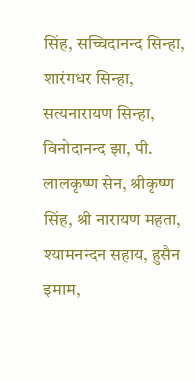सिंह, सच्चिदानन्द सिन्हा, शारंगधर सिन्हा, सत्यनारायण सिन्हा, विनोदानन्द झा, पी. लालकृष्ण सेन, श्रीकृष्ण सिंह, श्री नारायण महता, श्यामनन्दन सहाय, हुसैन इमाम,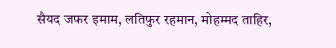सैयद जफर इमाम, लतिफुर रहमान, मोहम्मद ताहिर,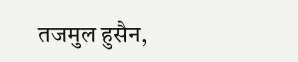तजमुल हुसैन,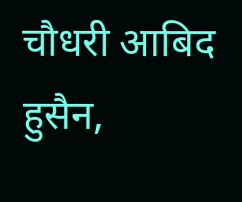चौधरी आबिद हुसैन,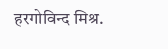हरगोविन्द मिश्र.